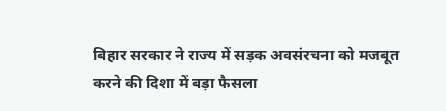बिहार सरकार ने राज्य में सड़क अवसंरचना को मजबूत करने की दिशा में बड़ा फैसला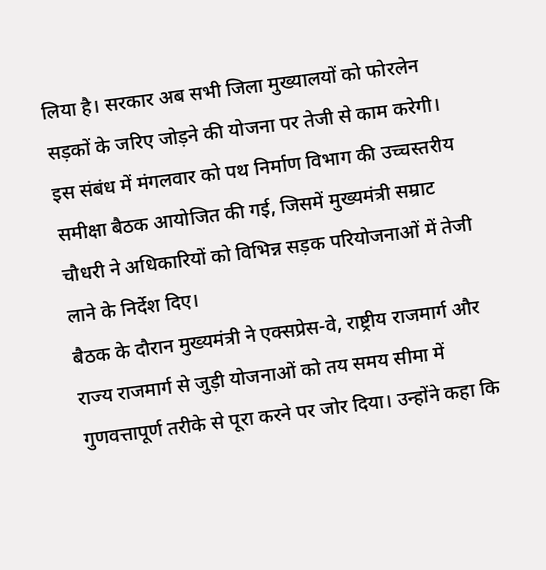लिया है। सरकार अब सभी जिला मुख्यालयों को फोरलेन सड़कों के जरिए जोड़ने की योजना पर तेजी से काम करेगी। इस संबंध में मंगलवार को पथ निर्माण विभाग की उच्चस्तरीय समीक्षा बैठक आयोजित की गई, जिसमें मुख्यमंत्री सम्राट चौधरी ने अधिकारियों को विभिन्न सड़क परियोजनाओं में तेजी लाने के निर्देश दिए।
बैठक के दौरान मुख्यमंत्री ने एक्सप्रेस-वे, राष्ट्रीय राजमार्ग और राज्य राजमार्ग से जुड़ी योजनाओं को तय समय सीमा में गुणवत्तापूर्ण तरीके से पूरा करने पर जोर दिया। उन्होंने कहा कि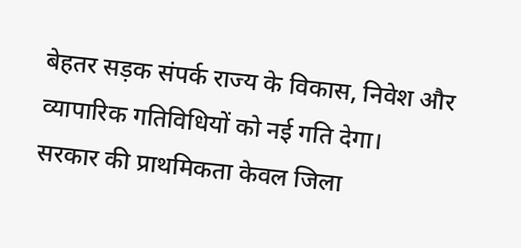बेहतर सड़क संपर्क राज्य के विकास, निवेश और व्यापारिक गतिविधियों को नई गति देगा।
सरकार की प्राथमिकता केवल जिला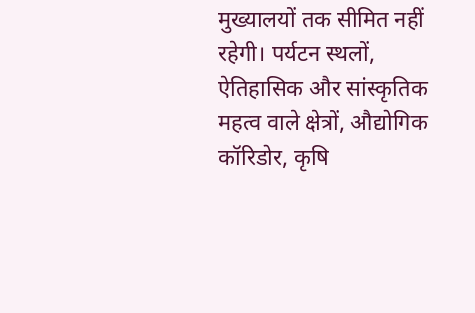मुख्यालयों तक सीमित नहीं रहेगी। पर्यटन स्थलों, ऐतिहासिक और सांस्कृतिक महत्व वाले क्षेत्रों, औद्योगिक कॉरिडोर, कृषि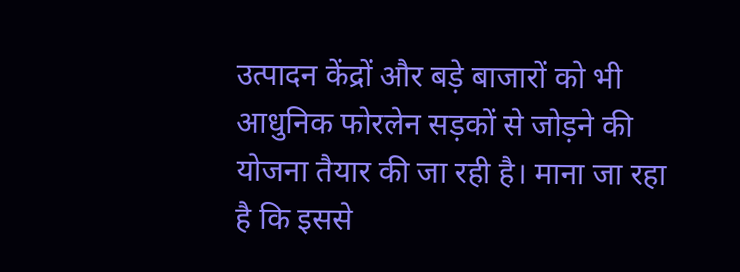उत्पादन केंद्रों और बड़े बाजारों को भी आधुनिक फोरलेन सड़कों से जोड़ने की योजना तैयार की जा रही है। माना जा रहा है कि इससे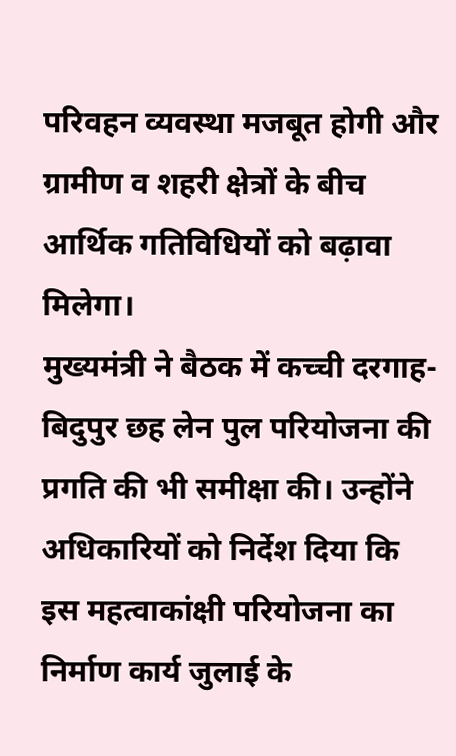परिवहन व्यवस्था मजबूत होगी और ग्रामीण व शहरी क्षेत्रों के बीच आर्थिक गतिविधियों को बढ़ावा मिलेगा।
मुख्यमंत्री ने बैठक में कच्ची दरगाह-बिदुपुर छह लेन पुल परियोजना की प्रगति की भी समीक्षा की। उन्होंने अधिकारियों को निर्देश दिया कि इस महत्वाकांक्षी परियोजना का निर्माण कार्य जुलाई के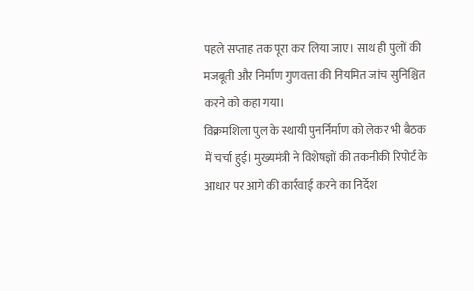पहले सप्ताह तक पूरा कर लिया जाए। साथ ही पुलों की मजबूती और निर्माण गुणवत्ता की नियमित जांच सुनिश्चित करने को कहा गया।
विक्रमशिला पुल के स्थायी पुनर्निर्माण को लेकर भी बैठक में चर्चा हुई। मुख्यमंत्री ने विशेषज्ञों की तकनीकी रिपोर्ट के आधार पर आगे की कार्रवाई करने का निर्देश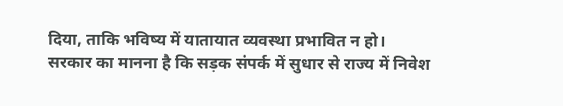दिया, ताकि भविष्य में यातायात व्यवस्था प्रभावित न हो।
सरकार का मानना है कि सड़क संपर्क में सुधार से राज्य में निवेश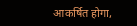आकर्षित होगा,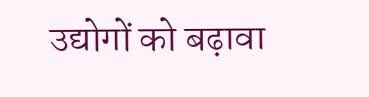उद्योगों को बढ़ावा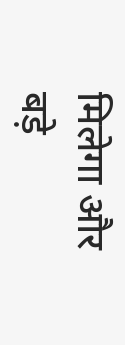मिलेगा और बड़े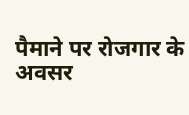पैमाने पर रोजगार के अवसर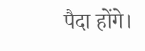पैदा होंगे।